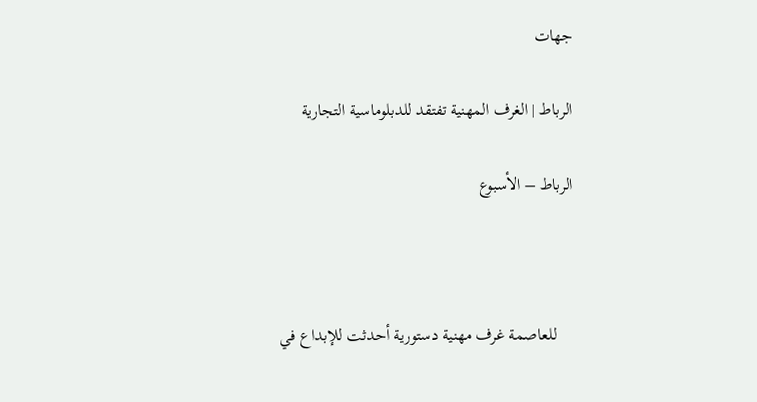جهات

الرباط | الغرف المهنية تفتقد للدبلوماسية التجارية

الرباط – الأسبوع



    للعاصمة غرف مهنية دستورية أحدثت للإبداع في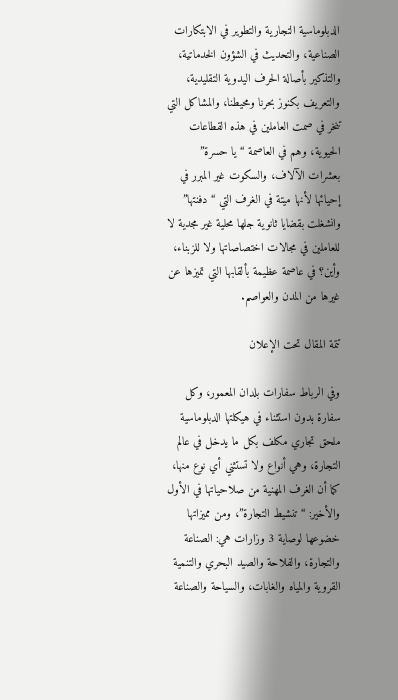الدبلوماسية التجارية والتطوير في الابتكارات الصناعية، والتحديث في الشؤون الخدماتية، والتذكير بأصالة الحرف اليدوية التقليدية، والتعريف بكنوز بحرنا ومحيطنا، والمشاكل التي تنخر في صمت العاملين في هذه القطاعات الحيوية، وهم في العاصمة “يا حسرة” بعشرات الآلاف، والسكوت غير المبرر في إحيائها لأنها ميتة في الغرف التي “دفنتها” وانشغلت بقضايا ثانوية جلها محلية غير مجدية لا للعاملين في مجالات اختصاصاتها ولا للزبناء، وأين؟ في عاصمة عظيمة بألقابها التي تميزها عن غيرها من المدن والعواصم.

تتمة المقال تحت الإعلان

وفي الرباط سفارات بلدان المعمور، وكل سفارة بدون استثناء في هيكلتها الدبلوماسية ملحق تجاري مكلف بكل ما يدخل في عالم التجارة، وهي أنواع ولا تستثني أي نوع منها، كما أن الغرف المهنية من صلاحياتها في الأول والأخير: “تنشيط التجارة”، ومن مميزاتها خضوعها لوصاية 3 وزارات هي: الصناعة والتجارة، والفلاحة والصيد البحري والتنمية القروية والمياه والغابات، والسياحة والصناعة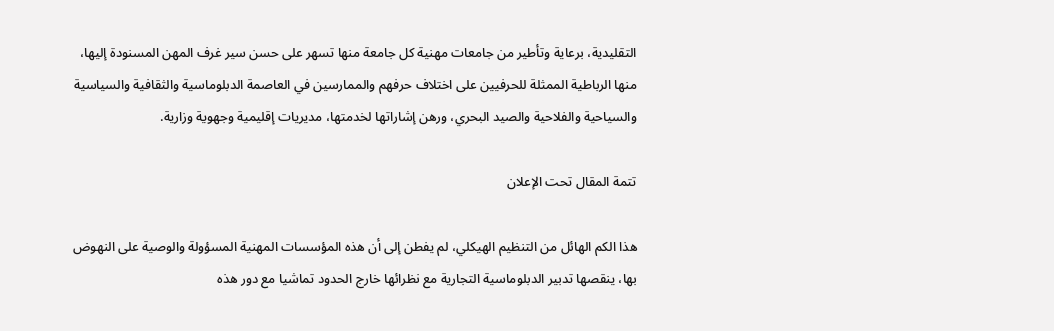التقليدية، برعاية وتأطير من جامعات مهنية كل جامعة منها تسهر على حسن سير غرف المهن المسنودة إليها، منها الرباطية الممثلة للحرفيين على اختلاف حرفهم والممارسين في العاصمة الدبلوماسية والثقافية والسياسية والسياحية والفلاحية والصيد البحري، ورهن إشاراتها لخدمتها، مديريات إقليمية وجهوية وزارية.

تتمة المقال تحت الإعلان

هذا الكم الهائل من التنظيم الهيكلي، لم يفطن إلى أن هذه المؤسسات المهنية المسؤولة والوصية على النهوض بها، ينقصها تدبير الدبلوماسية التجارية مع نظرائها خارج الحدود تماشيا مع دور هذه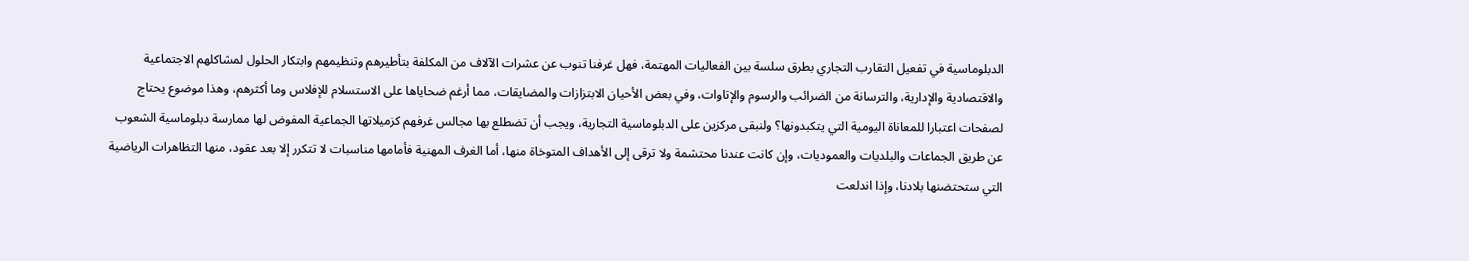الدبلوماسية في تفعيل التقارب التجاري بطرق سلسة بين الفعاليات المهتمة، فهل غرفنا تنوب عن عشرات الآلاف من المكلفة بتأطيرهم وتنظيمهم وابتكار الحلول لمشاكلهم الاجتماعية والاقتصادية والإدارية، والترسانة من الضرائب والرسوم والإتاوات، وفي بعض الأحيان الابتزازات والمضايقات، مما أرغم ضحاياها على الاستسلام للإفلاس وما أكثرهم، وهذا موضوع يحتاج لصفحات اعتبارا للمعاناة اليومية التي يتكبدونها؟ ولنبقى مركزين على الدبلوماسية التجارية، ويجب أن تضطلع بها مجالس غرفهم كزميلاتها الجماعية المفوض لها ممارسة دبلوماسية الشعوب عن طريق الجماعات والبلديات والعموديات، وإن كانت عندنا محتشمة ولا ترقى إلى الأهداف المتوخاة منها، أما الغرف المهنية فأمامها مناسبات لا تتكرر إلا بعد عقود، منها التظاهرات الرياضية التي ستحتضنها بلادنا، وإذا اندلعت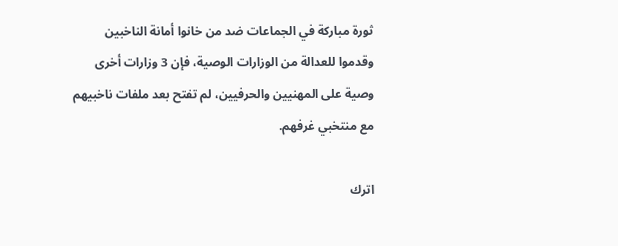ثورة مباركة في الجماعات ضد من خانوا أمانة الناخبين وقدموا للعدالة من الوزارات الوصية، فإن 3 وزارات أخرى وصية على المهنيين والحرفيين، لم تفتح بعد ملفات ناخبيهم مع منتخبي غرفهم.

اترك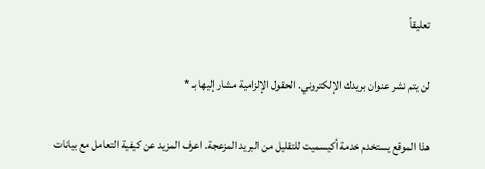تعليقاً

لن يتم نشر عنوان بريدك الإلكتروني. الحقول الإلزامية مشار إليها بـ *

هذا الموقع يستخدم خدمة أكيسميت للتقليل من البريد المزعجة. اعرف المزيد عن كيفية التعامل مع بيانات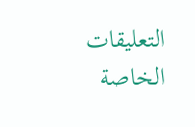التعليقات الخاصة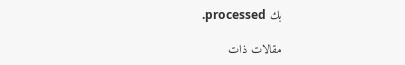بك processed.

مقالات ذات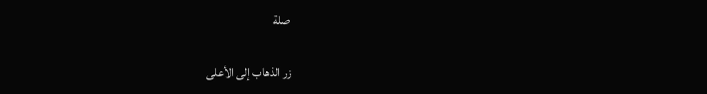صلة

زر الذهاب إلى الأعلى